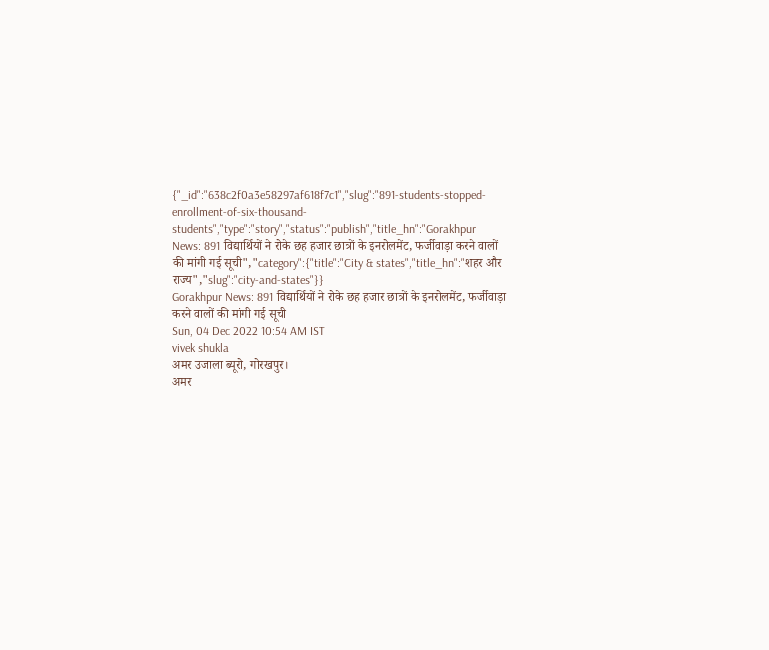{"_id":"638c2f0a3e58297af618f7c1","slug":"891-students-stopped-enrollment-of-six-thousand-students","type":"story","status":"publish","title_hn":"Gorakhpur News: 891 विद्यार्थियों ने रोके छह हजार छात्रों के इनरोलमेंट, फर्जीवाड़ा करने वालों की मांगी गई सूची","category":{"title":"City & states","title_hn":"शहर और राज्य","slug":"city-and-states"}}
Gorakhpur News: 891 विद्यार्थियों ने रोके छह हजार छात्रों के इनरोलमेंट, फर्जीवाड़ा करने वालों की मांगी गई सूची
Sun, 04 Dec 2022 10:54 AM IST
vivek shukla
अमर उजाला ब्यूरो, गोरखपुर।
अमर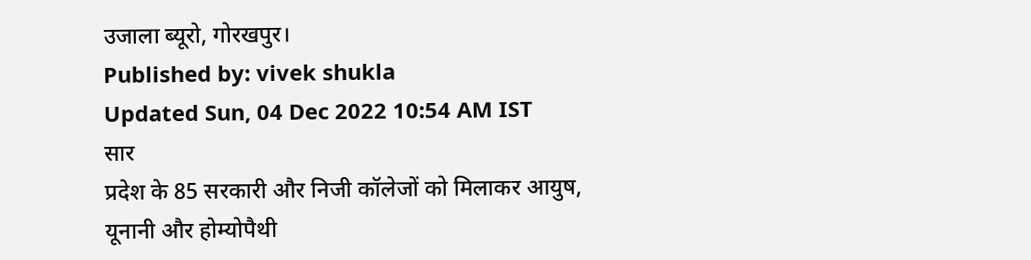उजाला ब्यूरो, गोरखपुर।
Published by: vivek shukla
Updated Sun, 04 Dec 2022 10:54 AM IST
सार
प्रदेश के 85 सरकारी और निजी कॉलेजों को मिलाकर आयुष, यूनानी और होम्योपैथी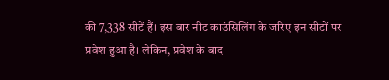की 7,338 सीटें हैं। इस बार नीट काउंसिलिंग के जरिए इन सीटों पर प्रवेश हुआ है। लेकिन, प्रवेश के बाद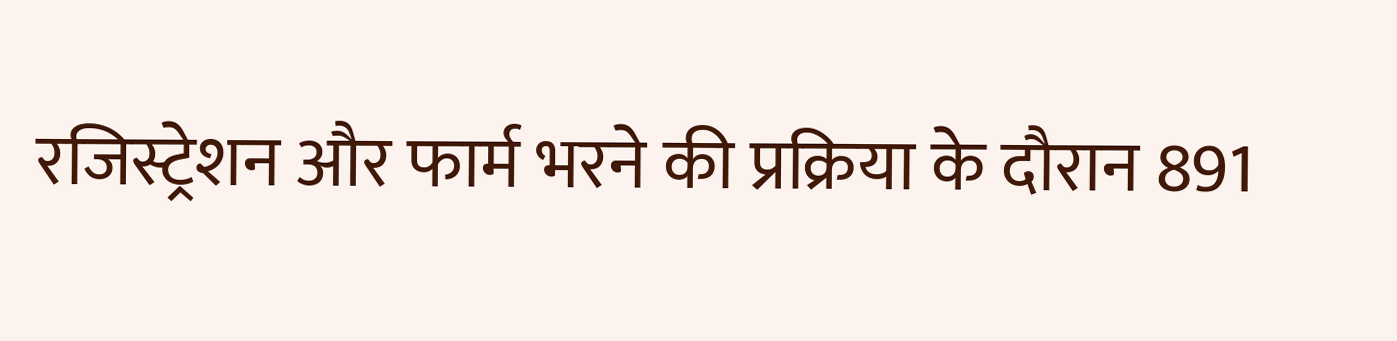रजिस्ट्रेशन और फार्म भरने की प्रक्रिया के दौरान 891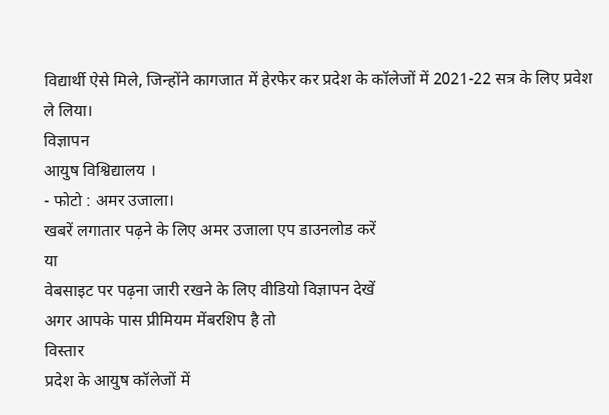विद्यार्थी ऐसे मिले, जिन्होंने कागजात में हेरफेर कर प्रदेश के कॉलेजों में 2021-22 सत्र के लिए प्रवेश ले लिया।
विज्ञापन
आयुष विश्विद्यालय ।
- फोटो : अमर उजाला।
खबरें लगातार पढ़ने के लिए अमर उजाला एप डाउनलोड करें
या
वेबसाइट पर पढ़ना जारी रखने के लिए वीडियो विज्ञापन देखें
अगर आपके पास प्रीमियम मेंबरशिप है तो
विस्तार
प्रदेश के आयुष कॉलेजों में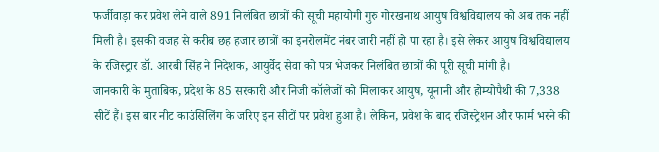फर्जीवाड़ा कर प्रवेश लेने वाले 891 निलंबित छात्रों की सूची महायोगी गुरु गोरखनाथ आयुष विश्वविद्यालय को अब तक नहीं मिली है। इसकी वजह से करीब छह हजार छात्रों का इनरोलमेंट नंबर जारी नहीं हो पा रहा है। इसे लेकर आयुष विश्वविद्यालय के रजिस्ट्रार डॉ. आरबी सिंह ने निदेशक, आयुर्वेद सेवा को पत्र भेजकर निलंबित छात्रों की पूरी सूची मांगी है।
जानकारी के मुताबिक, प्रदेश के 85 सरकारी और निजी कॉलेजों को मिलाकर आयुष, यूनानी और होम्योपैथी की 7,338 सीटें हैं। इस बार नीट काउंसिलिंग के जरिए इन सीटों पर प्रवेश हुआ है। लेकिन, प्रवेश के बाद रजिस्ट्रेशन और फार्म भरने की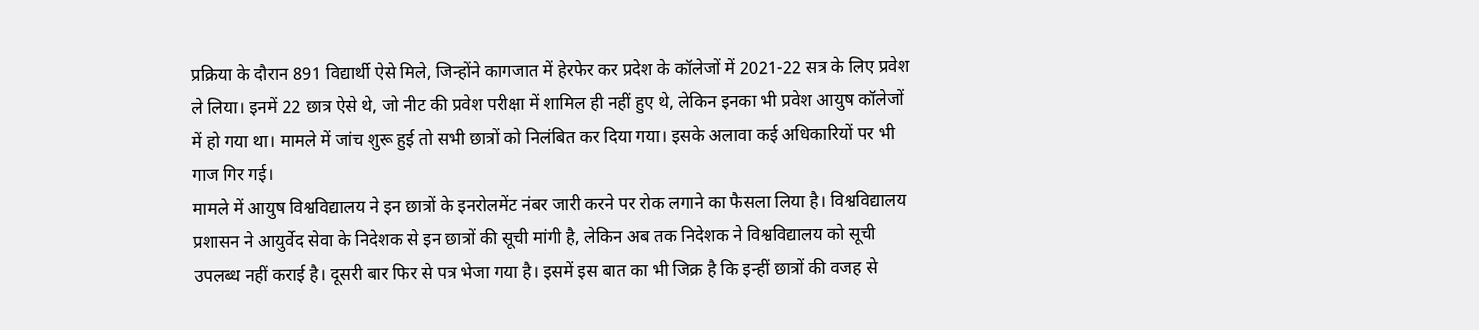प्रक्रिया के दौरान 891 विद्यार्थी ऐसे मिले, जिन्होंने कागजात में हेरफेर कर प्रदेश के कॉलेजों में 2021-22 सत्र के लिए प्रवेश ले लिया। इनमें 22 छात्र ऐसे थे, जो नीट की प्रवेश परीक्षा में शामिल ही नहीं हुए थे, लेकिन इनका भी प्रवेश आयुष कॉलेजों में हो गया था। मामले में जांच शुरू हुई तो सभी छात्रों को निलंबित कर दिया गया। इसके अलावा कई अधिकारियों पर भी गाज गिर गई।
मामले में आयुष विश्वविद्यालय ने इन छात्रों के इनरोलमेंट नंबर जारी करने पर रोक लगाने का फैसला लिया है। विश्वविद्यालय प्रशासन ने आयुर्वेद सेवा के निदेशक से इन छात्रों की सूची मांगी है, लेकिन अब तक निदेशक ने विश्वविद्यालय को सूची उपलब्ध नहीं कराई है। दूसरी बार फिर से पत्र भेजा गया है। इसमें इस बात का भी जिक्र है कि इन्हीं छात्रों की वजह से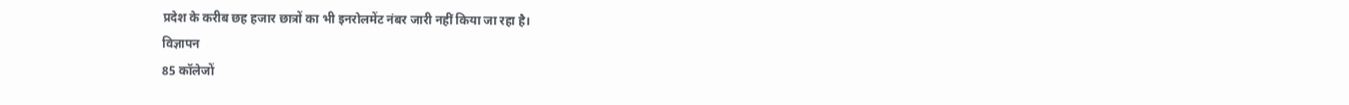प्रदेश के करीब छह हजार छात्रों का भी इनरोलमेंट नंबर जारी नहीं किया जा रहा है।
विज्ञापन
85 कॉलेजों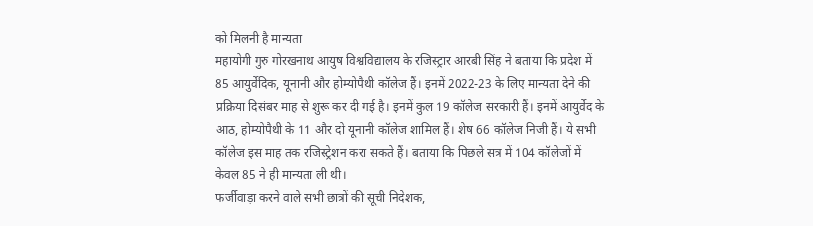को मिलनी है मान्यता
महायोगी गुरु गोरखनाथ आयुष विश्वविद्यालय के रजिस्ट्रार आरबी सिंह ने बताया कि प्रदेश में 85 आयुर्वेदिक, यूनानी और होम्योपैथी कॉलेज हैं। इनमें 2022-23 के लिए मान्यता देने की प्रक्रिया दिसंबर माह से शुरू कर दी गई है। इनमें कुल 19 कॉलेज सरकारी हैं। इनमें आयुर्वेद के आठ, होम्योपैथी के 11 और दो यूनानी कॉलेज शामिल हैं। शेष 66 कॉलेज निजी हैं। ये सभी कॉलेज इस माह तक रजिस्ट्रेशन करा सकते हैं। बताया कि पिछले सत्र में 104 कॉलेजों में केवल 85 ने ही मान्यता ली थी।
फर्जीवाड़ा करने वाले सभी छात्रों की सूची निदेशक,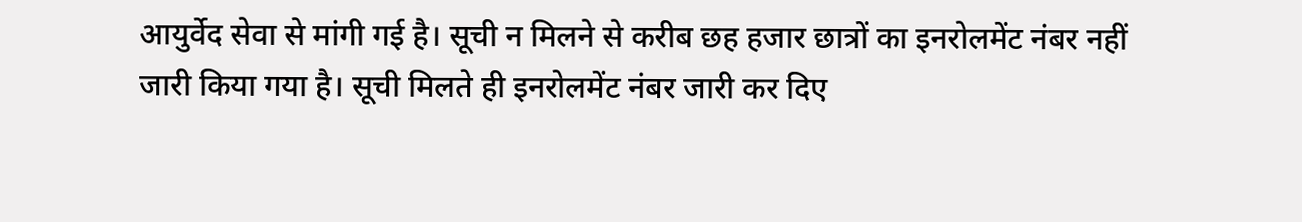आयुर्वेद सेवा से मांगी गई है। सूची न मिलने से करीब छह हजार छात्रों का इनरोलमेंट नंबर नहीं जारी किया गया है। सूची मिलते ही इनरोलमेंट नंबर जारी कर दिए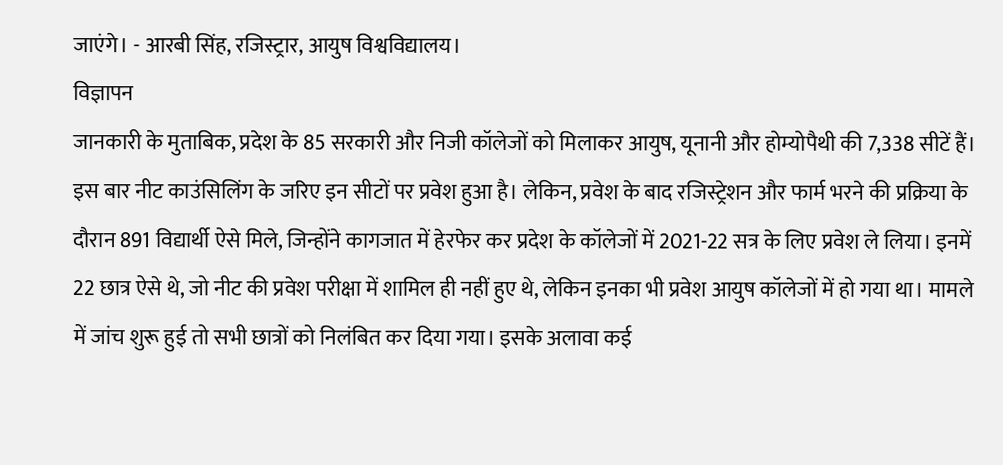जाएंगे। - आरबी सिंह, रजिस्ट्रार, आयुष विश्वविद्यालय।
विज्ञापन
जानकारी के मुताबिक, प्रदेश के 85 सरकारी और निजी कॉलेजों को मिलाकर आयुष, यूनानी और होम्योपैथी की 7,338 सीटें हैं। इस बार नीट काउंसिलिंग के जरिए इन सीटों पर प्रवेश हुआ है। लेकिन, प्रवेश के बाद रजिस्ट्रेशन और फार्म भरने की प्रक्रिया के दौरान 891 विद्यार्थी ऐसे मिले, जिन्होंने कागजात में हेरफेर कर प्रदेश के कॉलेजों में 2021-22 सत्र के लिए प्रवेश ले लिया। इनमें 22 छात्र ऐसे थे, जो नीट की प्रवेश परीक्षा में शामिल ही नहीं हुए थे, लेकिन इनका भी प्रवेश आयुष कॉलेजों में हो गया था। मामले में जांच शुरू हुई तो सभी छात्रों को निलंबित कर दिया गया। इसके अलावा कई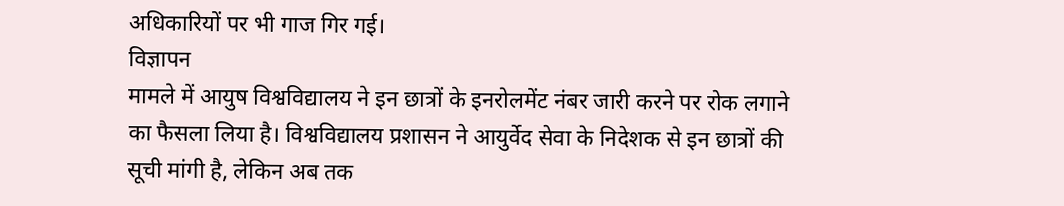अधिकारियों पर भी गाज गिर गई।
विज्ञापन
मामले में आयुष विश्वविद्यालय ने इन छात्रों के इनरोलमेंट नंबर जारी करने पर रोक लगाने का फैसला लिया है। विश्वविद्यालय प्रशासन ने आयुर्वेद सेवा के निदेशक से इन छात्रों की सूची मांगी है, लेकिन अब तक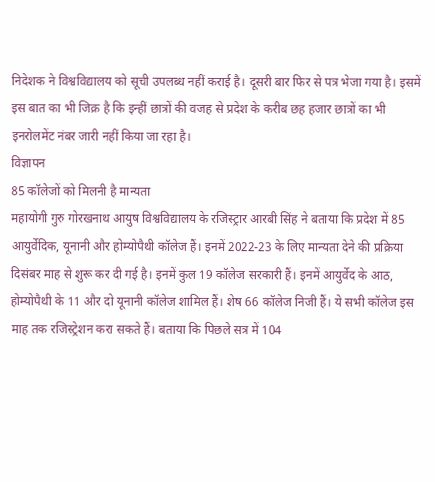निदेशक ने विश्वविद्यालय को सूची उपलब्ध नहीं कराई है। दूसरी बार फिर से पत्र भेजा गया है। इसमें इस बात का भी जिक्र है कि इन्हीं छात्रों की वजह से प्रदेश के करीब छह हजार छात्रों का भी इनरोलमेंट नंबर जारी नहीं किया जा रहा है।
विज्ञापन
85 कॉलेजों को मिलनी है मान्यता
महायोगी गुरु गोरखनाथ आयुष विश्वविद्यालय के रजिस्ट्रार आरबी सिंह ने बताया कि प्रदेश में 85 आयुर्वेदिक, यूनानी और होम्योपैथी कॉलेज हैं। इनमें 2022-23 के लिए मान्यता देने की प्रक्रिया दिसंबर माह से शुरू कर दी गई है। इनमें कुल 19 कॉलेज सरकारी हैं। इनमें आयुर्वेद के आठ, होम्योपैथी के 11 और दो यूनानी कॉलेज शामिल हैं। शेष 66 कॉलेज निजी हैं। ये सभी कॉलेज इस माह तक रजिस्ट्रेशन करा सकते हैं। बताया कि पिछले सत्र में 104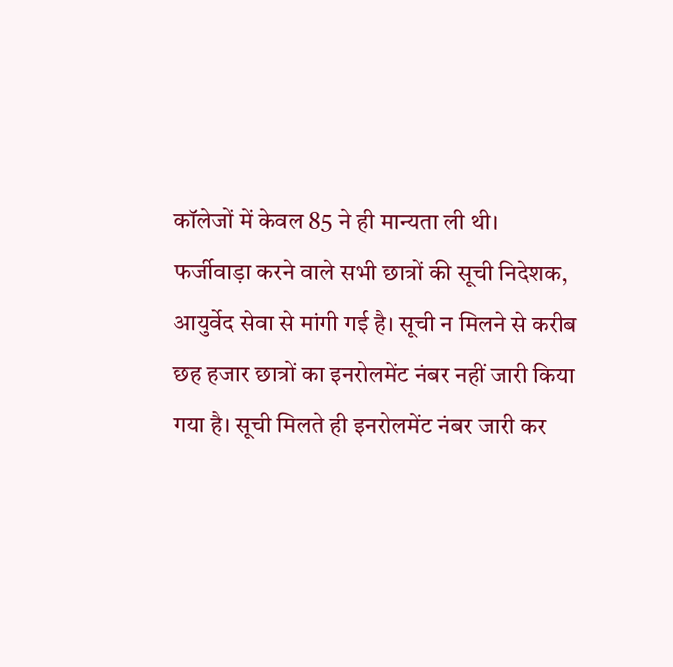कॉलेजों में केवल 85 ने ही मान्यता ली थी।
फर्जीवाड़ा करने वाले सभी छात्रों की सूची निदेशक, आयुर्वेद सेवा से मांगी गई है। सूची न मिलने से करीब छह हजार छात्रों का इनरोलमेंट नंबर नहीं जारी किया गया है। सूची मिलते ही इनरोलमेंट नंबर जारी कर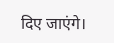दिए जाएंगे।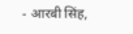- आरबी सिंह,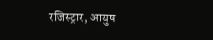रजिस्ट्रार, आयुष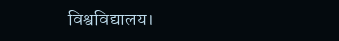विश्वविद्यालय।